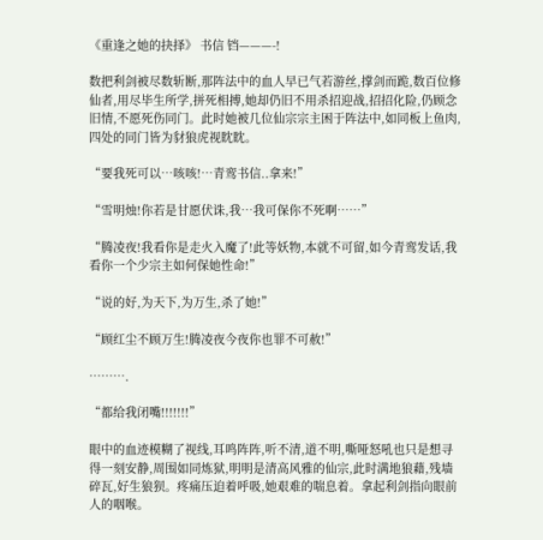《重逢之她的抉择》 书信 铛———-!

数把利剑被尽数斩断,那阵法中的血人早已气若游丝,撑剑而跪,数百位修仙者,用尽毕生所学,拼死相搏,她却仍旧不用杀招迎战,招招化险,仍顾念旧情,不愿死伤同门。此时她被几位仙宗宗主困于阵法中,如同板上鱼肉,四处的同门皆为豺狼虎视眈眈。

“要我死可以…咳咳!…青鸾书信..拿来!”

“雪明烛!你若是甘愿伏诛,我…我可保你不死啊……”

“腾凌夜!我看你是走火入魔了!此等妖物,本就不可留,如今青鸾发话,我看你一个少宗主如何保她性命!”

“说的好,为天下,为万生,杀了她!”

“顾红尘不顾万生!腾凌夜今夜你也罪不可赦!”

……….

“都给我闭嘴!!!!!!!”

眼中的血迹模糊了视线,耳鸣阵阵,听不清,道不明,嘶哑怒吼也只是想寻得一刻安静,周围如同炼狱,明明是清高风雅的仙宗,此时满地狼藉,残墙碎瓦,好生狼狈。疼痛压迫着呼吸,她艰难的喘息着。拿起利剑指向眼前人的咽喉。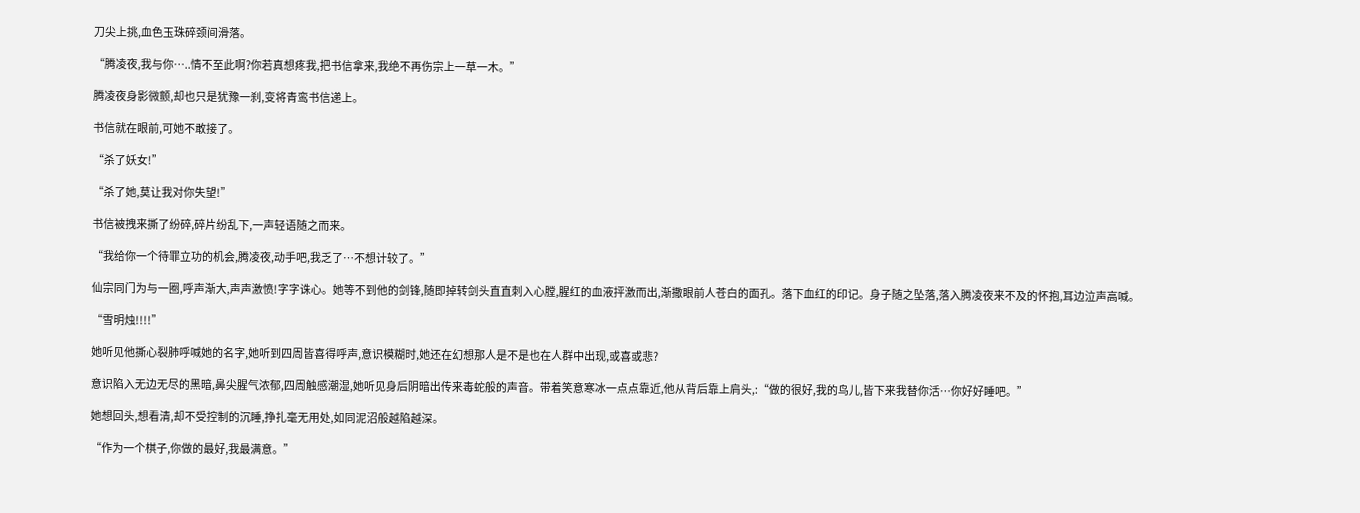刀尖上挑,血色玉珠碎颈间滑落。

“腾凌夜,我与你…..情不至此啊?你若真想疼我,把书信拿来,我绝不再伤宗上一草一木。”

腾凌夜身影微颤,却也只是犹豫一刹,变将青鸾书信递上。

书信就在眼前,可她不敢接了。

“杀了妖女!”

“杀了她,莫让我对你失望!”

书信被拽来撕了纷碎,碎片纷乱下,一声轻语随之而来。

“我给你一个待罪立功的机会,腾凌夜,动手吧,我乏了…不想计较了。”

仙宗同门为与一圈,呼声渐大,声声激愤!字字诛心。她等不到他的剑锋,随即掉转剑头直直刺入心膛,腥红的血液抨激而出,渐撒眼前人苍白的面孔。落下血红的印记。身子随之坠落,落入腾凌夜来不及的怀抱,耳边泣声高喊。

“雪明烛!!!!”

她听见他撕心裂肺呼喊她的名字,她听到四周皆喜得呼声,意识模糊时,她还在幻想那人是不是也在人群中出现,或喜或悲?

意识陷入无边无尽的黑暗,鼻尖腥气浓郁,四周触感潮湿,她听见身后阴暗出传来毒蛇般的声音。带着笑意寒冰一点点靠近,他从背后靠上肩头,:“做的很好,我的鸟儿,皆下来我替你活…你好好睡吧。”

她想回头,想看清,却不受控制的沉睡,挣扎毫无用处,如同泥沼般越陷越深。

“作为一个棋子,你做的最好,我最满意。”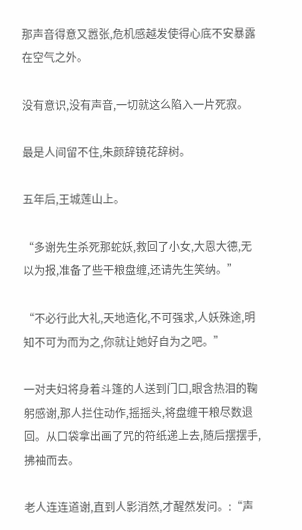那声音得意又嚣张,危机感越发使得心底不安暴露在空气之外。

没有意识,没有声音,一切就这么陷入一片死寂。

最是人间留不住,朱颜辞镜花辞树。

五年后,王城莲山上。

“多谢先生杀死那蛇妖,救回了小女,大恩大德,无以为报,准备了些干粮盘缠,还请先生笑纳。”

“不必行此大礼,天地造化,不可强求,人妖殊途,明知不可为而为之,你就让她好自为之吧。”

一对夫妇将身着斗篷的人送到门口,眼含热泪的鞠躬感谢,那人拦住动作,摇摇头,将盘缠干粮尽数退回。从口袋拿出画了咒的符纸递上去,随后摆摆手,拂袖而去。

老人连连道谢,直到人影消然,才醒然发问。:“声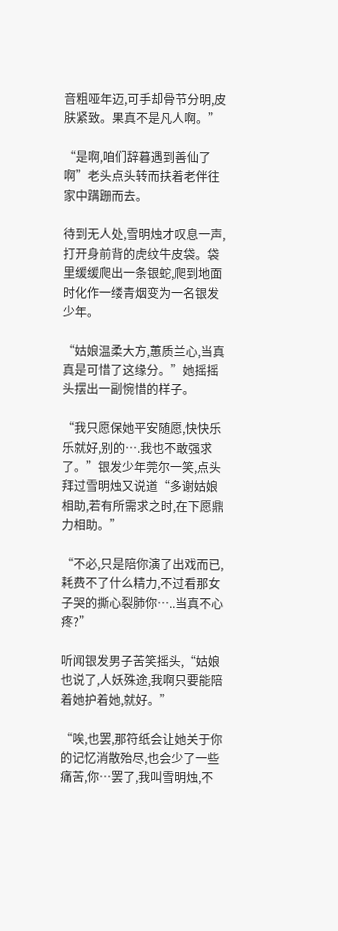音粗哑年迈,可手却骨节分明,皮肤紧致。果真不是凡人啊。”

“是啊,咱们辞暮遇到善仙了啊”老头点头转而扶着老伴往家中蹒跚而去。

待到无人处,雪明烛才叹息一声,打开身前背的虎纹牛皮袋。袋里缓缓爬出一条银蛇,爬到地面时化作一缕青烟变为一名银发少年。

“姑娘温柔大方,蕙质兰心,当真真是可惜了这缘分。”她摇摇头摆出一副惋惜的样子。

“我只愿保她平安随愿,快快乐乐就好,别的….我也不敢强求了。”银发少年莞尔一笑,点头拜过雪明烛又说道“多谢姑娘相助,若有所需求之时,在下愿鼎力相助。”

“不必,只是陪你演了出戏而已,耗费不了什么精力,不过看那女子哭的撕心裂肺你…..当真不心疼?”

听闻银发男子苦笑摇头,“姑娘也说了,人妖殊途,我啊只要能陪着她护着她,就好。”

“唉,也罢,那符纸会让她关于你的记忆消散殆尽,也会少了一些痛苦,你…罢了,我叫雪明烛,不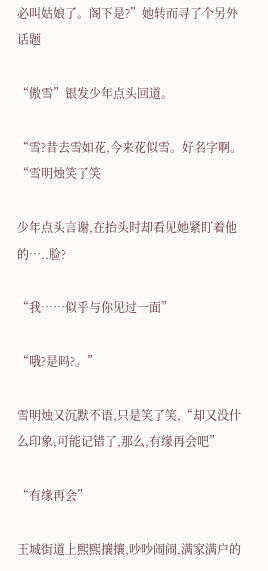必叫姑娘了。阁下是?”她转而寻了个另外话题

“傲雪”银发少年点头回道。

“雪?昔去雪如花,今来花似雪。好名字啊。“雪明烛笑了笑

少年点头言谢,在抬头时却看见她紧盯着他的…..脸?

“我……似乎与你见过一面”

“哦?是吗?。”

雪明烛又沉默不语,只是笑了笑,“却又没什么印象,可能记错了,那么,有缘再会吧”

“有缘再会”

王城街道上熙熙攘攘,吵吵闹闹,满家满户的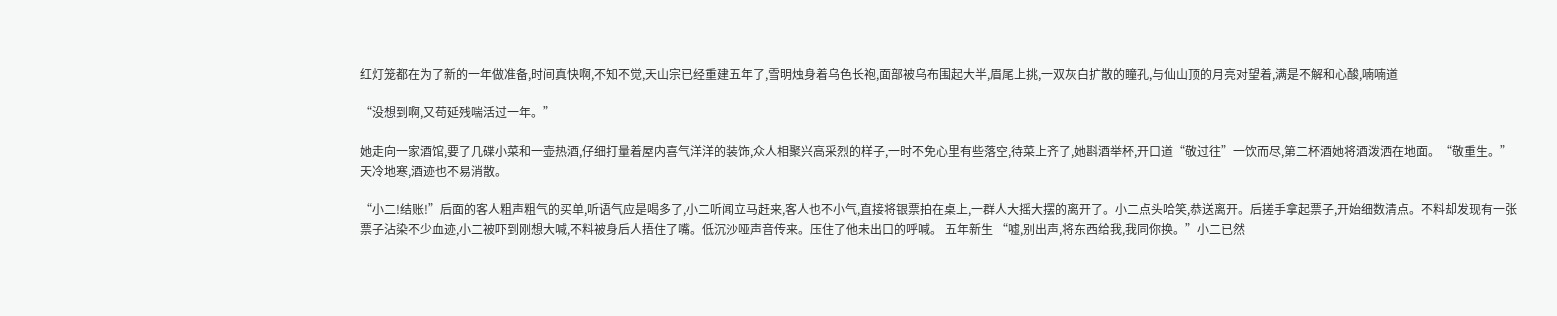红灯笼都在为了新的一年做准备,时间真快啊,不知不觉,天山宗已经重建五年了,雪明烛身着乌色长袍,面部被乌布围起大半,眉尾上挑,一双灰白扩散的瞳孔,与仙山顶的月亮对望着,满是不解和心酸,喃喃道

“没想到啊,又苟延残喘活过一年。”

她走向一家酒馆,要了几碟小菜和一壶热酒,仔细打量着屋内喜气洋洋的装饰,众人相聚兴高采烈的样子,一时不免心里有些落空,待菜上齐了,她斟酒举杯,开口道“敬过往”一饮而尽,第二杯酒她将酒泼洒在地面。“敬重生。”天冷地寒,酒迹也不易消散。

“小二!结账!”后面的客人粗声粗气的买单,听语气应是喝多了,小二听闻立马赶来,客人也不小气,直接将银票拍在桌上,一群人大摇大摆的离开了。小二点头哈笑,恭送离开。后搓手拿起票子,开始细数清点。不料却发现有一张票子沾染不少血迹,小二被吓到刚想大喊,不料被身后人捂住了嘴。低沉沙哑声音传来。压住了他未出口的呼喊。 五年新生 “嘘,别出声,将东西给我,我同你换。”小二已然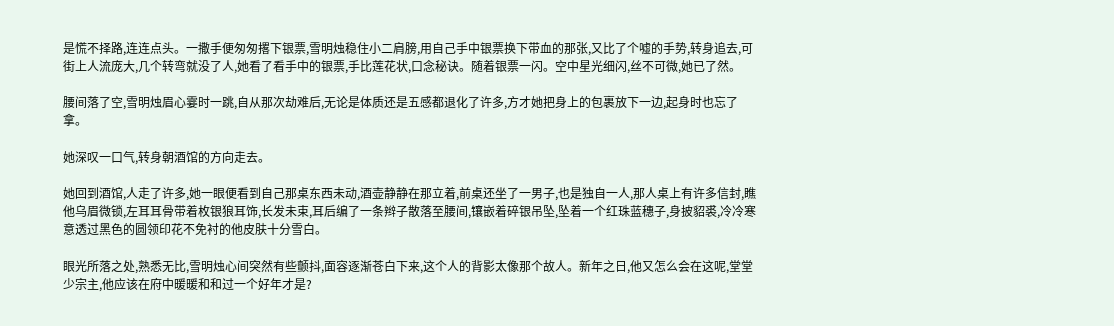是慌不择路,连连点头。一撒手便匆匆撂下银票,雪明烛稳住小二肩膀,用自己手中银票换下带血的那张,又比了个嘘的手势,转身追去,可街上人流庞大,几个转弯就没了人,她看了看手中的银票,手比莲花状,口念秘诀。随着银票一闪。空中星光细闪,丝不可微,她已了然。

腰间落了空,雪明烛眉心霎时一跳,自从那次劫难后,无论是体质还是五感都退化了许多,方才她把身上的包裹放下一边,起身时也忘了拿。

她深叹一口气,转身朝酒馆的方向走去。

她回到酒馆,人走了许多,她一眼便看到自己那桌东西未动,酒壶静静在那立着,前桌还坐了一男子,也是独自一人,那人桌上有许多信封,瞧他乌眉微锁,左耳耳骨带着枚银狼耳饰,长发未束,耳后编了一条辫子散落至腰间,镶嵌着碎银吊坠,坠着一个红珠蓝穗子,身披貂裘,冷冷寒意透过黑色的圆领印花不免衬的他皮肤十分雪白。

眼光所落之处,熟悉无比,雪明烛心间突然有些颤抖,面容逐渐苍白下来,这个人的背影太像那个故人。新年之日,他又怎么会在这呢,堂堂少宗主,他应该在府中暖暖和和过一个好年才是?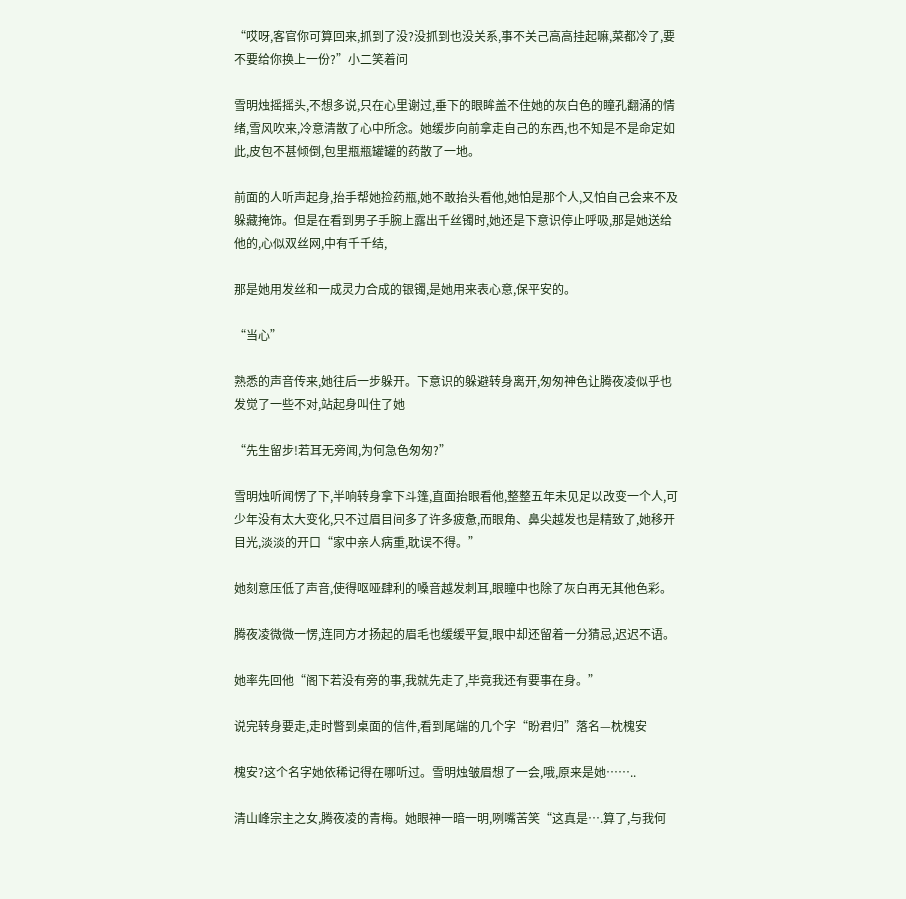“哎呀,客官你可算回来,抓到了没?没抓到也没关系,事不关己高高挂起嘛,菜都冷了,要不要给你换上一份?”小二笑着问

雪明烛摇摇头,不想多说,只在心里谢过,垂下的眼眸盖不住她的灰白色的瞳孔翻涌的情绪,雪风吹来,冷意清散了心中所念。她缓步向前拿走自己的东西,也不知是不是命定如此,皮包不甚倾倒,包里瓶瓶罐罐的药散了一地。

前面的人听声起身,抬手帮她捡药瓶,她不敢抬头看他,她怕是那个人,又怕自己会来不及躲藏掩饰。但是在看到男子手腕上露出千丝镯时,她还是下意识停止呼吸,那是她送给他的,心似双丝网,中有千千结,

那是她用发丝和一成灵力合成的银镯,是她用来表心意,保平安的。

“当心”

熟悉的声音传来,她往后一步躲开。下意识的躲避转身离开,匆匆神色让腾夜凌似乎也发觉了一些不对,站起身叫住了她

“先生留步!若耳无旁闻,为何急色匆匆?”

雪明烛听闻愣了下,半响转身拿下斗篷,直面抬眼看他,整整五年未见足以改变一个人,可少年没有太大变化,只不过眉目间多了许多疲惫,而眼角、鼻尖越发也是精致了,她移开目光,淡淡的开口“家中亲人病重,耽误不得。”

她刻意压低了声音,使得呕哑肆利的嗓音越发刺耳,眼瞳中也除了灰白再无其他色彩。

腾夜凌微微一愣,连同方才扬起的眉毛也缓缓平复,眼中却还留着一分猜忌,迟迟不语。

她率先回他“阁下若没有旁的事,我就先走了,毕竟我还有要事在身。”

说完转身要走,走时瞥到桌面的信件,看到尾端的几个字“盼君归”落名—枕槐安

槐安?这个名字她依稀记得在哪听过。雪明烛皱眉想了一会,哦,原来是她……..

清山峰宗主之女,腾夜凌的青梅。她眼神一暗一明,咧嘴苦笑“这真是….算了,与我何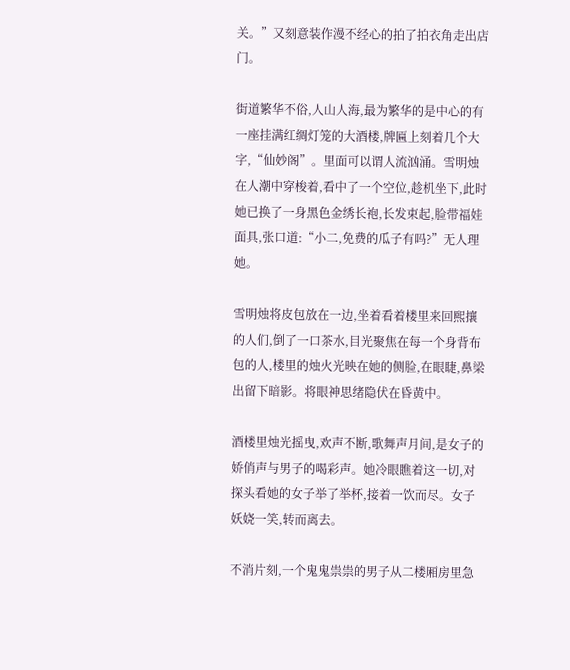关。”又刻意装作漫不经心的拍了拍衣角走出店门。

街道繁华不俗,人山人海,最为繁华的是中心的有一座挂满红绸灯笼的大酒楼,牌匾上刻着几个大字,“仙妙阁”。里面可以谓人流汹涌。雪明烛在人潮中穿梭着,看中了一个空位,趁机坐下,此时她已换了一身黑色金绣长袍,长发束起,脸带福娃面具,张口道:“小二,免费的瓜子有吗?”无人理她。

雪明烛将皮包放在一边,坐着看着楼里来回熙攘的人们,倒了一口茶水,目光聚焦在每一个身背布包的人,楼里的烛火光映在她的侧脸,在眼睫,鼻梁出留下暗影。将眼神思绪隐伏在昏黄中。

酒楼里烛光摇曳,欢声不断,歌舞声月间,是女子的娇俏声与男子的喝彩声。她冷眼瞧着这一切,对探头看她的女子举了举杯,接着一饮而尽。女子妖娆一笑,转而离去。

不消片刻,一个鬼鬼祟祟的男子从二楼厢房里急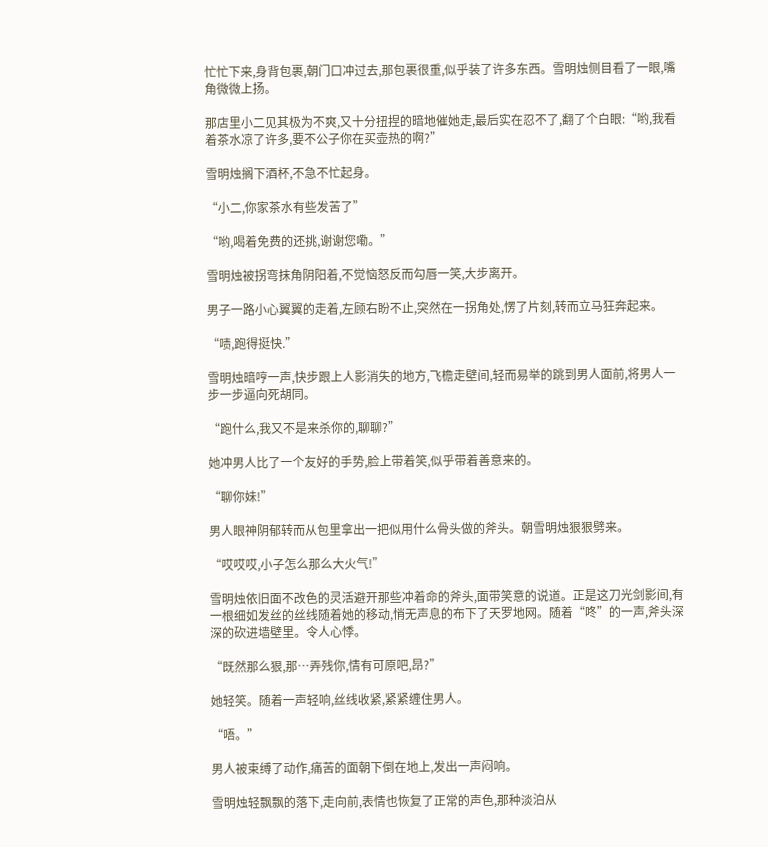忙忙下来,身背包裹,朝门口冲过去,那包裹很重,似乎装了许多东西。雪明烛侧目看了一眼,嘴角微微上扬。

那店里小二见其极为不爽,又十分扭捏的暗地催她走,最后实在忍不了,翻了个白眼:“哟,我看着茶水凉了许多,要不公子你在买壶热的啊?”

雪明烛搁下酒杯,不急不忙起身。

“小二,你家茶水有些发苦了”

“哟,喝着免费的还挑,谢谢您嘞。”

雪明烛被拐弯抹角阴阳着,不觉恼怒反而勾唇一笑,大步离开。

男子一路小心翼翼的走着,左顾右盼不止,突然在一拐角处,愣了片刻,转而立马狂奔起来。

“啧,跑得挺快.”

雪明烛暗哼一声,快步跟上人影消失的地方,飞檐走壁间,轻而易举的跳到男人面前,将男人一步一步逼向死胡同。

“跑什么,我又不是来杀你的,聊聊?”

她冲男人比了一个友好的手势,脸上带着笑,似乎带着善意来的。

“聊你妹!”

男人眼神阴郁转而从包里拿出一把似用什么骨头做的斧头。朝雪明烛狠狠劈来。

“哎哎哎,小子怎么那么大火气!”

雪明烛依旧面不改色的灵活避开那些冲着命的斧头,面带笑意的说道。正是这刀光剑影间,有一根细如发丝的丝线随着她的移动,悄无声息的布下了天罗地网。随着“咚”的一声,斧头深深的砍进墙壁里。令人心悸。

“既然那么狠,那…弄残你,情有可原吧,昂?”

她轻笑。随着一声轻响,丝线收紧,紧紧缠住男人。

“唔。”

男人被束缚了动作,痛苦的面朝下倒在地上,发出一声闷响。

雪明烛轻飘飘的落下,走向前,表情也恢复了正常的声色,那种淡泊从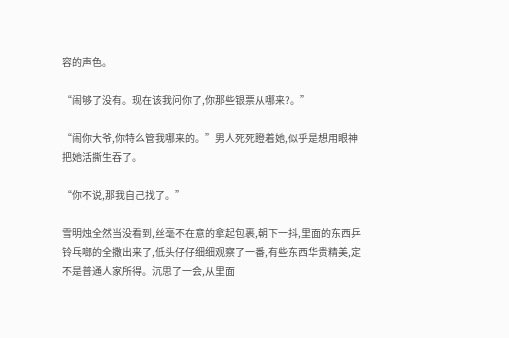容的声色。

“闹够了没有。现在该我问你了,你那些银票从哪来?。”

“闹你大爷,你特么管我哪来的。”男人死死瞪着她,似乎是想用眼神把她活撕生吞了。

“你不说,那我自己找了。”

雪明烛全然当没看到,丝毫不在意的拿起包裹,朝下一抖,里面的东西乒铃乓啷的全撒出来了,低头仔仔细细观察了一番,有些东西华贵精美,定不是普通人家所得。沉思了一会,从里面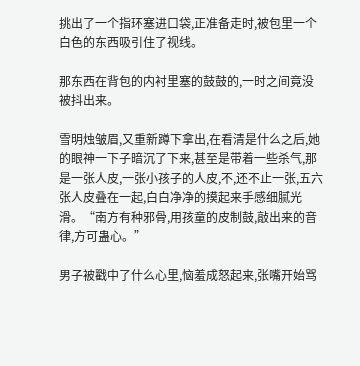挑出了一个指环塞进口袋,正准备走时,被包里一个白色的东西吸引住了视线。

那东西在背包的内衬里塞的鼓鼓的,一时之间竟没被抖出来。

雪明烛皱眉,又重新蹲下拿出,在看清是什么之后,她的眼神一下子暗沉了下来,甚至是带着一些杀气,那是一张人皮,一张小孩子的人皮,不,还不止一张,五六张人皮叠在一起,白白净净的摸起来手感细腻光滑。“南方有种邪骨,用孩童的皮制鼓,敲出来的音律,方可蛊心。”

男子被戳中了什么心里,恼羞成怒起来,张嘴开始骂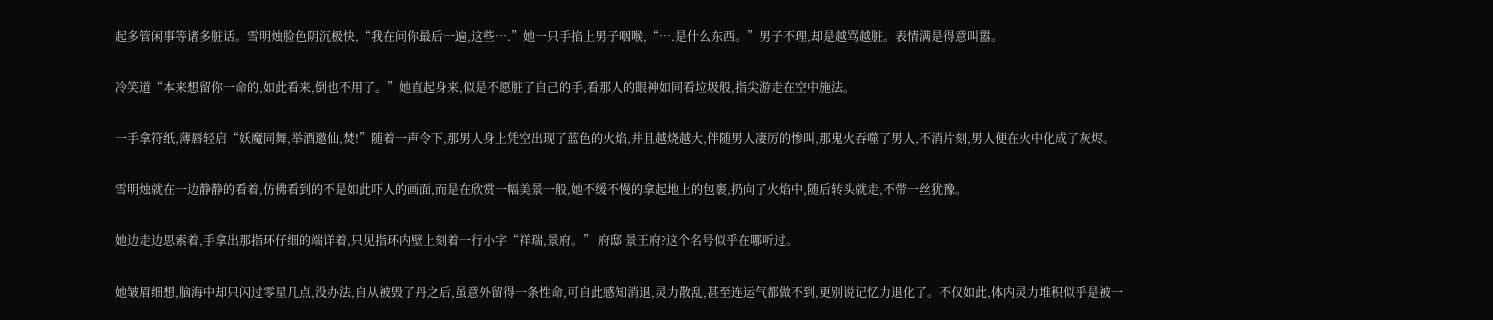起多管闲事等诸多脏话。雪明烛脸色阴沉极快,“我在问你最后一遍,这些….”她一只手掐上男子咽喉,“….是什么东西。”男子不理,却是越骂越脏。表情满是得意叫嚣。

冷笑道“本来想留你一命的,如此看来,倒也不用了。”她直起身来,似是不愿脏了自己的手,看那人的眼神如同看垃圾般,指尖游走在空中施法。

一手拿符纸,薄唇轻启“妖魔同舞,举酒邀仙,焚!”随着一声令下,那男人身上凭空出现了蓝色的火焰,并且越烧越大,伴随男人凄厉的惨叫,那鬼火吞噬了男人,不消片刻,男人便在火中化成了灰烬。

雪明烛就在一边静静的看着,仿佛看到的不是如此吓人的画面,而是在欣赏一幅美景一般,她不缓不慢的拿起地上的包裹,扔向了火焰中,随后转头就走,不带一丝犹豫。

她边走边思索着,手拿出那指环仔细的端详着,只见指环内壁上刻着一行小字“祥瑞,景府。” 府邸 景王府?这个名号似乎在哪听过。

她皱眉细想,脑海中却只闪过零星几点,没办法,自从被毁了丹之后,虽意外留得一条性命,可自此感知消退,灵力散乱,甚至连运气都做不到,更别说记忆力退化了。不仅如此,体内灵力堆积似乎是被一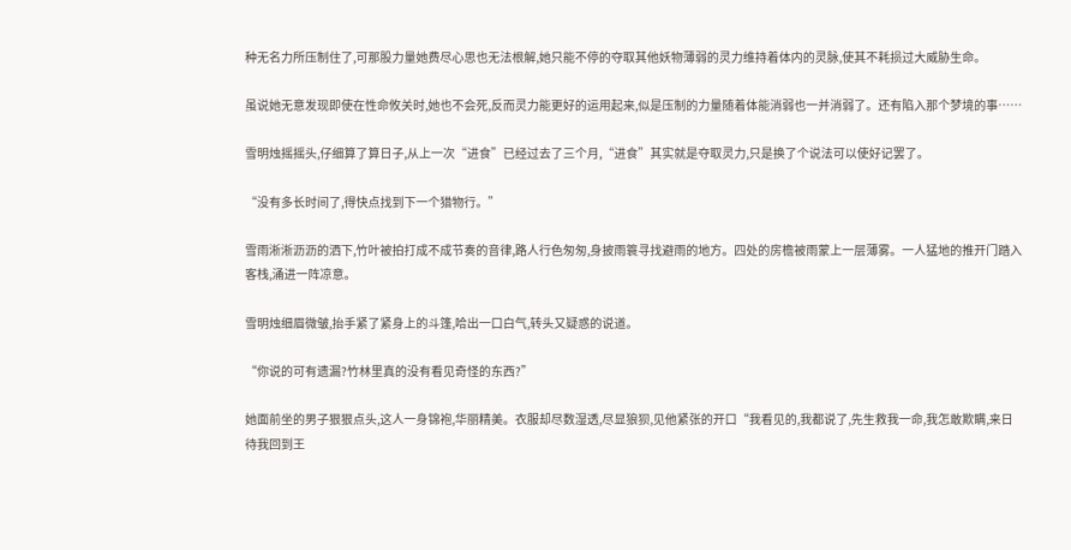种无名力所压制住了,可那股力量她费尽心思也无法根解,她只能不停的夺取其他妖物薄弱的灵力维持着体内的灵脉,使其不耗损过大威胁生命。

虽说她无意发现即使在性命攸关时,她也不会死,反而灵力能更好的运用起来,似是压制的力量随着体能消弱也一并消弱了。还有陷入那个梦境的事……

雪明烛摇摇头,仔细算了算日子,从上一次“进食”已经过去了三个月,“进食”其实就是夺取灵力,只是换了个说法可以使好记罢了。

“没有多长时间了,得快点找到下一个猎物行。”

雪雨淅淅沥沥的洒下,竹叶被拍打成不成节奏的音律,路人行色匆匆,身披雨簑寻找避雨的地方。四处的房檐被雨蒙上一层薄雾。一人猛地的推开门踏入客栈,涌进一阵凉意。

雪明烛细眉微皱,抬手紧了紧身上的斗篷,哈出一口白气,转头又疑惑的说道。

“你说的可有遗漏?竹林里真的没有看见奇怪的东西?”

她面前坐的男子狠狠点头,这人一身锦袍,华丽精美。衣服却尽数湿透,尽显狼狈,见他紧张的开口“我看见的,我都说了,先生救我一命,我怎敢欺瞒,来日待我回到王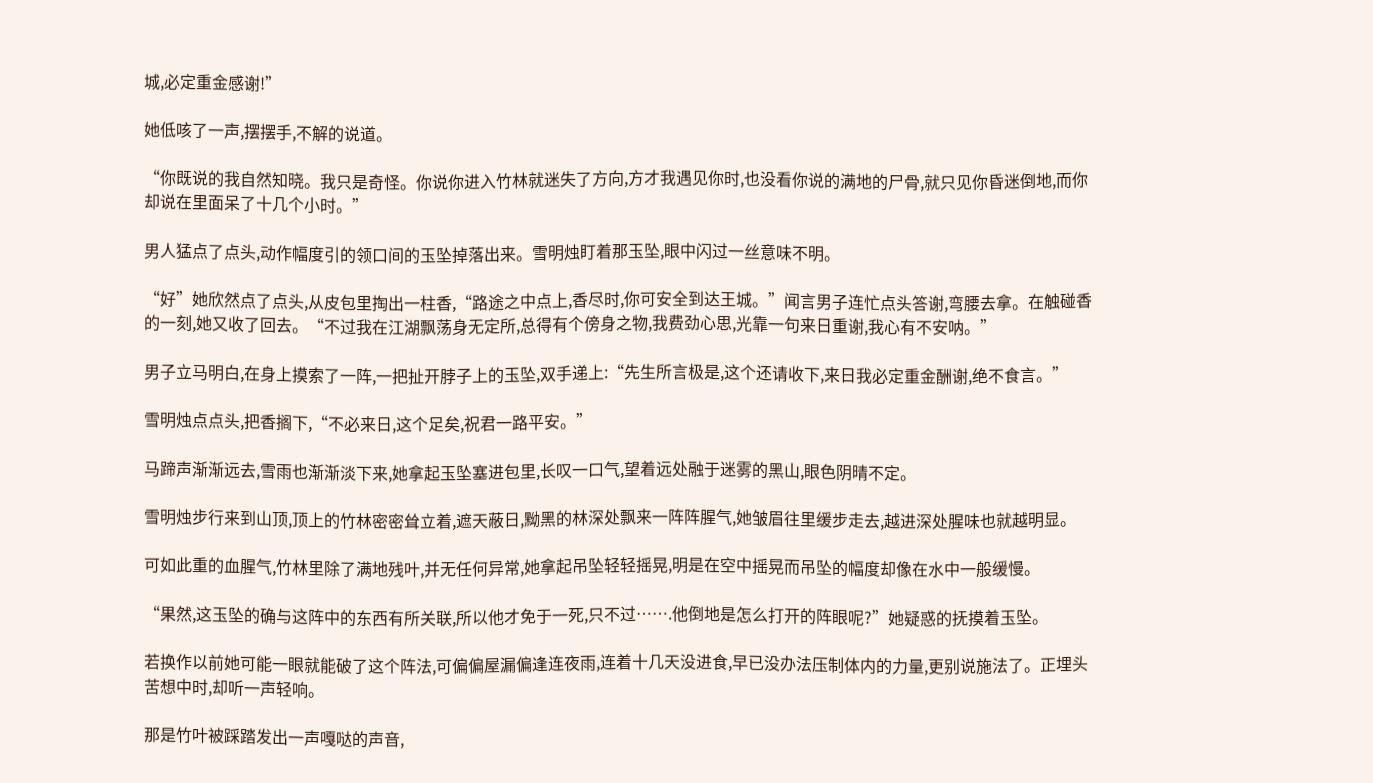城,必定重金感谢!”

她低咳了一声,摆摆手,不解的说道。

“你既说的我自然知晓。我只是奇怪。你说你进入竹林就迷失了方向,方才我遇见你时,也没看你说的满地的尸骨,就只见你昏迷倒地,而你却说在里面呆了十几个小时。”

男人猛点了点头,动作幅度引的领口间的玉坠掉落出来。雪明烛盯着那玉坠,眼中闪过一丝意味不明。

“好”她欣然点了点头,从皮包里掏出一柱香,“路途之中点上,香尽时,你可安全到达王城。”闻言男子连忙点头答谢,弯腰去拿。在触碰香的一刻,她又收了回去。“不过我在江湖飘荡身无定所,总得有个傍身之物,我费劲心思,光靠一句来日重谢,我心有不安呐。”

男子立马明白,在身上摸索了一阵,一把扯开脖子上的玉坠,双手递上:“先生所言极是,这个还请收下,来日我必定重金酬谢,绝不食言。”

雪明烛点点头,把香搁下,“不必来日,这个足矣,祝君一路平安。”

马蹄声渐渐远去,雪雨也渐渐淡下来,她拿起玉坠塞进包里,长叹一口气,望着远处融于迷雾的黑山,眼色阴晴不定。

雪明烛步行来到山顶,顶上的竹林密密耸立着,遮天蔽日,黝黑的林深处飘来一阵阵腥气,她皱眉往里缓步走去,越进深处腥味也就越明显。

可如此重的血腥气,竹林里除了满地残叶,并无任何异常,她拿起吊坠轻轻摇晃,明是在空中摇晃而吊坠的幅度却像在水中一般缓慢。

“果然,这玉坠的确与这阵中的东西有所关联,所以他才免于一死,只不过…….他倒地是怎么打开的阵眼呢?”她疑惑的抚摸着玉坠。

若换作以前她可能一眼就能破了这个阵法,可偏偏屋漏偏逢连夜雨,连着十几天没进食,早已没办法压制体内的力量,更别说施法了。正埋头苦想中时,却听一声轻响。

那是竹叶被踩踏发出一声嘎哒的声音,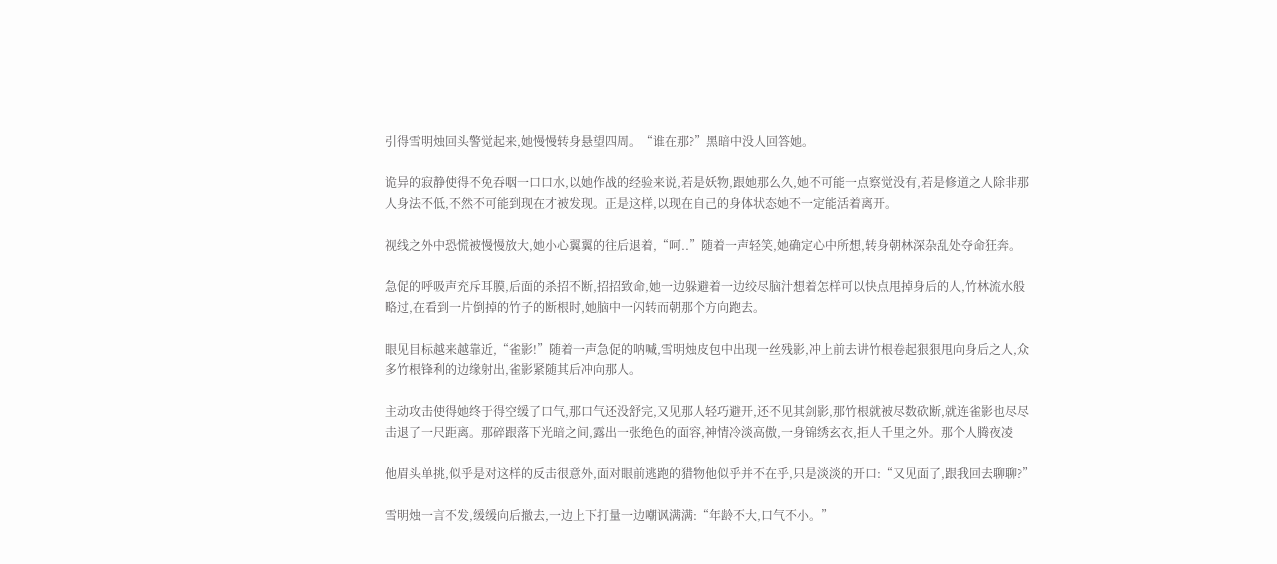引得雪明烛回头警觉起来,她慢慢转身悬望四周。“谁在那?”黑暗中没人回答她。

诡异的寂静使得不免吞咽一口口水,以她作战的经验来说,若是妖物,跟她那么久,她不可能一点察觉没有,若是修道之人除非那人身法不低,不然不可能到现在才被发现。正是这样,以现在自己的身体状态她不一定能活着离开。

视线之外中恐慌被慢慢放大,她小心翼翼的往后退着,“呵..”随着一声轻笑,她确定心中所想,转身朝林深杂乱处夺命狂奔。

急促的呼吸声充斥耳膜,后面的杀招不断,招招致命,她一边躲避着一边绞尽脑汁想着怎样可以快点甩掉身后的人,竹林流水般略过,在看到一片倒掉的竹子的断根时,她脑中一闪转而朝那个方向跑去。

眼见目标越来越靠近,“雀影!”随着一声急促的呐喊,雪明烛皮包中出现一丝残影,冲上前去讲竹根卷起狠狠甩向身后之人,众多竹根锋利的边缘射出,雀影紧随其后冲向那人。

主动攻击使得她终于得空缓了口气,那口气还没舒完,又见那人轻巧避开,还不见其剑影,那竹根就被尽数砍断,就连雀影也尽尽击退了一尺距离。那碎跟落下光暗之间,露出一张绝色的面容,神情冷淡高傲,一身锦绣玄衣,拒人千里之外。那个人腾夜凌

他眉头单挑,似乎是对这样的反击很意外,面对眼前逃跑的猎物他似乎并不在乎,只是淡淡的开口:“又见面了,跟我回去聊聊?”

雪明烛一言不发,缓缓向后撤去,一边上下打量一边嘲讽满满:“年龄不大,口气不小。”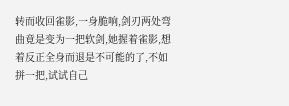转而收回雀影,一身脆响,剑刃两处弯曲竟是变为一把软剑,她握着雀影,想着反正全身而退是不可能的了,不如拼一把,试试自己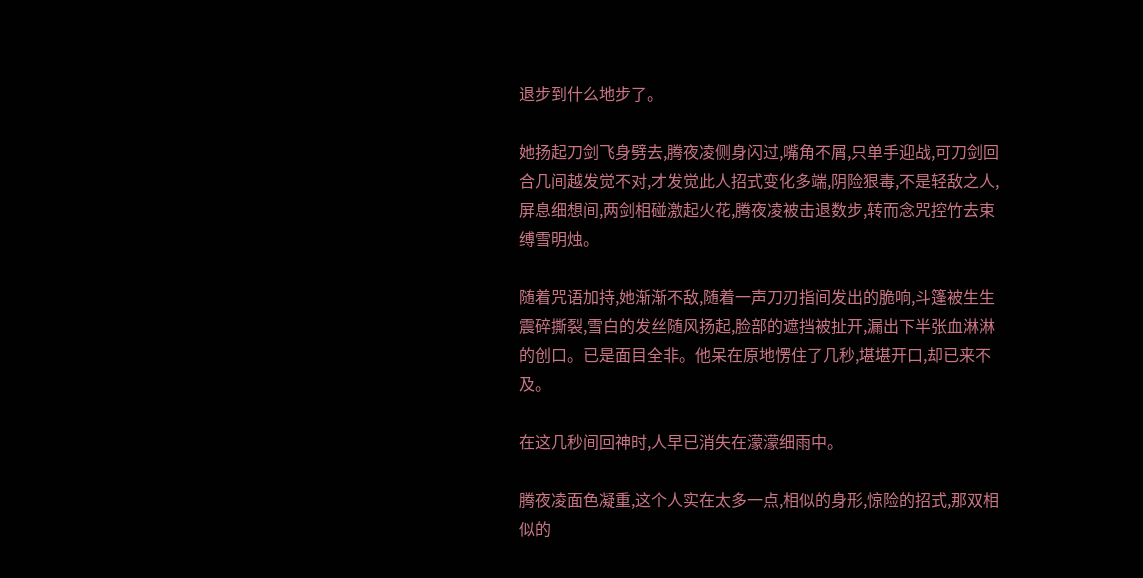退步到什么地步了。

她扬起刀剑飞身劈去,腾夜凌侧身闪过,嘴角不屑,只单手迎战,可刀剑回合几间越发觉不对,才发觉此人招式变化多端,阴险狠毒,不是轻敌之人,屏息细想间,两剑相碰激起火花,腾夜凌被击退数步,转而念咒控竹去束缚雪明烛。

随着咒语加持,她渐渐不敌,随着一声刀刃指间发出的脆响,斗篷被生生震碎撕裂,雪白的发丝随风扬起,脸部的遮挡被扯开,漏出下半张血淋淋的创口。已是面目全非。他呆在原地愣住了几秒,堪堪开口,却已来不及。

在这几秒间回神时,人早已消失在濛濛细雨中。

腾夜凌面色凝重,这个人实在太多一点,相似的身形,惊险的招式,那双相似的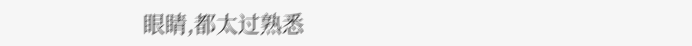眼睛,都太过熟悉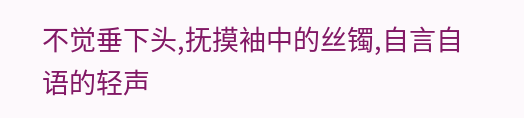不觉垂下头,抚摸袖中的丝镯,自言自语的轻声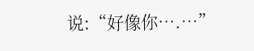说:“好像你….…”